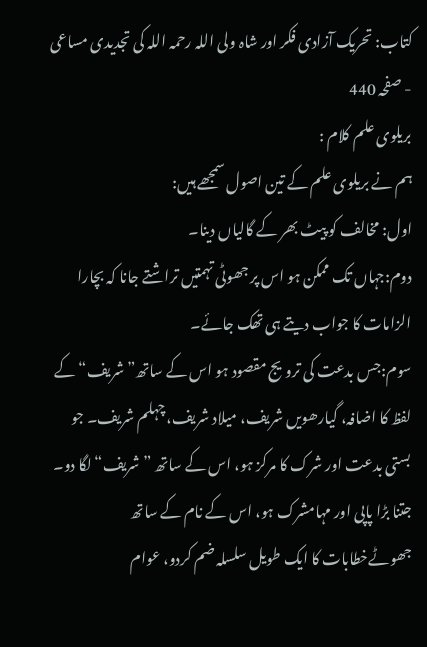کتاب: تحریک آزادی فکر اور شاہ ولی اللہ رحمہ اللہ کی تجدیدی مساعی - صفحہ 440
بریلوی علم کلام :
ہم نے بریلوی علم کے تین اصول سمجھے ہیں:
اول: مخالف کو پیٹ بھر کے گالیاں دینا۔
دوم:جہاں تک ممکن ہو اس پر جھوٹی تہمتیں تراشتے جانا کہ بچارا الزامات کا جواب دیتے ہی تھک جائے۔
سوم:جس بدعت کی ترویج مقصود ہو اس کے ساتھ”شریف“کے لفظ کا اضافہ، گیارھویں شریف، میلاد شریف، چہلم شریف۔ جو بستی بدعت اور شرک کا مرکز ہو، اس کے ساتھ ”شریف“لگا دو۔ جتنا بڑا پاپی اور مہامشرک ہو، اس کے نام کے ساتھ جھوٹےخطابات کا ایک طویل سلسلہ ضم کردو، عوام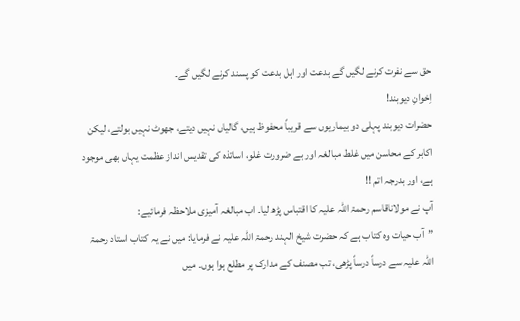حق سے نفرت کرنے لگیں گے بدعت اور اہل بدعت کو پسند کرنے لگیں گے۔
اِخوانِ دیوبند!
حضرات دیوبند پہلی دو بیماریوں سے قریباً محفوظ ہیں، گالیاں نہیں دیتے، جھوٹ نہیں بولتے، لیکن اکابر کے محاسن میں غلط مبالغہ اور بے ضرورت غلو، اساتذہ کی تقدیس انداز عظمت یہاں بھی موجود ہے، اور بدرجہ اتم !!
آپ نے مولاناقاسم رحمۃ اللہ علیہ کا اقتباس پڑھ لیا۔ اب مبالغہ آمیزی ملاحظہ فرمائیے:
”آب حیات وہ کتاب ہے کہ حضرت شیخ الہند رحمۃ اللہ علیہ نے فرمایا: میں نے یہ کتاب استاد رحمۃ اللہ علیہ سے درساً درساً پڑھی، تب مصنف کے مدارک پر مطلع ہوا ہوں۔ میں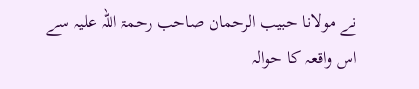نے مولانا حبیب الرحمان صاحب رحمۃ اللہ علیہ سے اس واقعہ کا حوالہ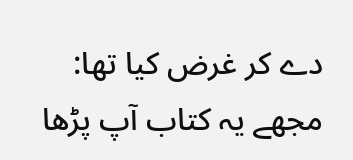دے کر غرض کیا تھا: مجھے یہ کتاب آپ پڑھا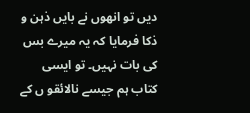دیں تو انھوں نے بایں ذہن و ذکا فرمایا کہ یہ میرے بس کی بات نہیں۔ تو ایسی کتاب ہم جیسے نالائقو ں کے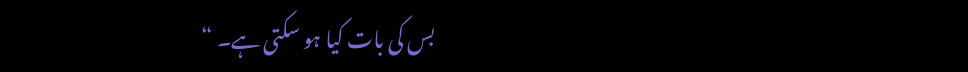بس کی بات کیا ہو سکتی ہے۔ “